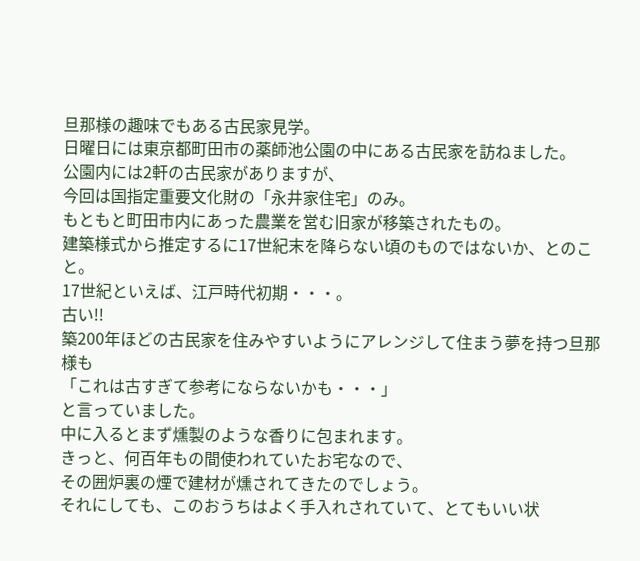旦那様の趣味でもある古民家見学。
日曜日には東京都町田市の薬師池公園の中にある古民家を訪ねました。
公園内には2軒の古民家がありますが、
今回は国指定重要文化財の「永井家住宅」のみ。
もともと町田市内にあった農業を営む旧家が移築されたもの。
建築様式から推定するに17世紀末を降らない頃のものではないか、とのこと。
17世紀といえば、江戸時代初期・・・。
古い!!
築200年ほどの古民家を住みやすいようにアレンジして住まう夢を持つ旦那様も
「これは古すぎて参考にならないかも・・・」
と言っていました。
中に入るとまず燻製のような香りに包まれます。
きっと、何百年もの間使われていたお宅なので、
その囲炉裏の煙で建材が燻されてきたのでしょう。
それにしても、このおうちはよく手入れされていて、とてもいい状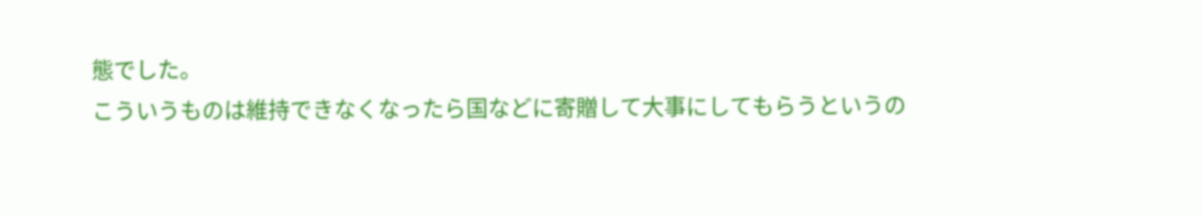態でした。
こういうものは維持できなくなったら国などに寄贈して大事にしてもらうというの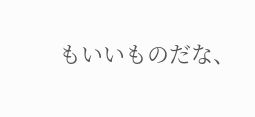もいいものだな、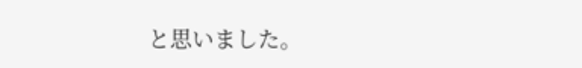と思いました。